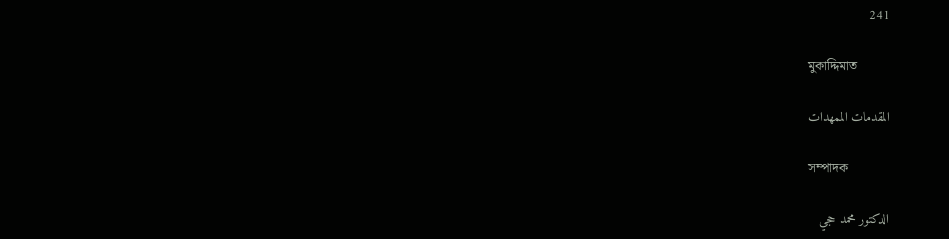241

মুকাদ্দিমাত

المقدمات الممهدات

সম্পাদক

الدكتور محمد حجي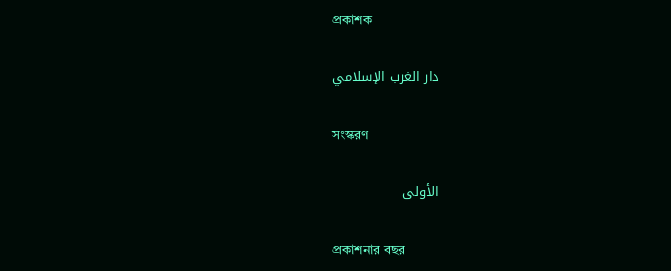প্রকাশক

دار الغرب الإسلامي

সংস্করণ

الأولى

প্রকাশনার বছর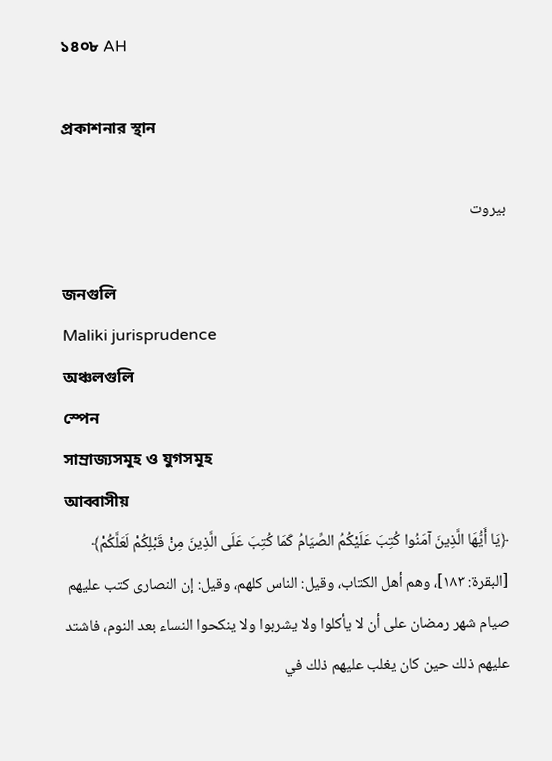১৪০৮ AH

প্রকাশনার স্থান

بيروت

জনগুলি
Maliki jurisprudence
অঞ্চলগুলি
স্পেন
সাম্রাজ্যসমূহ ও যুগসমূহ
আব্বাসীয়
﴿يَا أَيُّهَا الَّذِينَ آمَنُوا كُتِبَ عَلَيْكُمُ الصِّيَامُ كَمَا كُتِبَ عَلَى الَّذِينَ مِنْ قَبْلِكُمْ لَعَلَّكُمْ﴾ [البقرة: ١٨٣]، وهم أهل الكتاب، وقيل: الناس كلهم، وقيل: إن النصارى كتب عليهم صيام شهر رمضان على أن لا يأكلوا ولا يشربوا ولا ينكحوا النساء بعد النوم، فاشتد عليهم ذلك حين كان يغلب عليهم ذلك في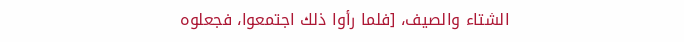الشتاء والصيف، [فلما رأوا ذلك اجتمعوا، فجعلوه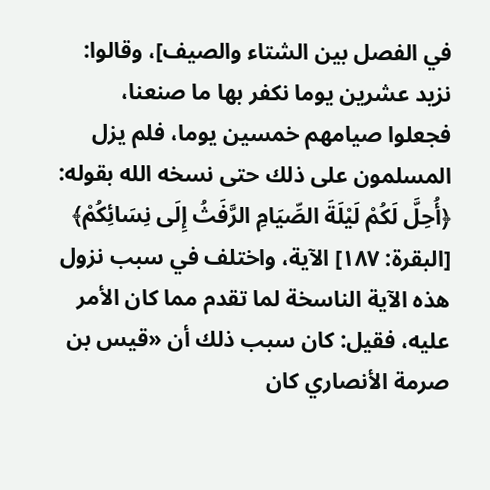في الفصل بين الشتاء والصيف]، وقالوا: نزيد عشرين يوما نكفر بها ما صنعنا، فجعلوا صيامهم خمسين يوما، فلم يزل المسلمون على ذلك حتى نسخه الله بقوله: ﴿أُحِلَّ لَكُمْ لَيْلَةَ الصِّيَامِ الرَّفَثُ إِلَى نِسَائِكُمْ﴾ [البقرة: ١٨٧] الآية، واختلف في سبب نزول هذه الآية الناسخة لما تقدم مما كان الأمر عليه، فقيل: كان سبب ذلك أن «قيس بن صرمة الأنصاري كان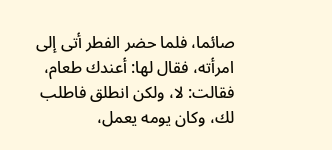صائما، فلما حضر الفطر أتى إلى امرأته، فقال لها: أعندك طعام، فقالت: لا، ولكن انطلق فاطلب لك، وكان يومه يعمل،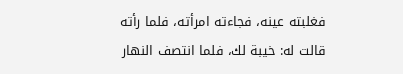فغلبته عينه، فجاءته امرأته، فلما رأته قالت له: خيبة لك، فلما انتصف النهار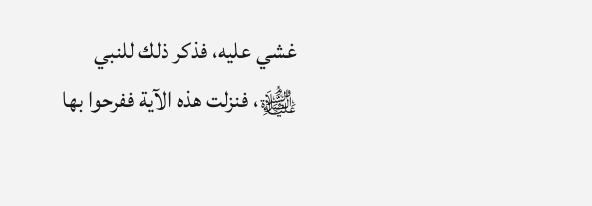غشي عليه، فذكر ذلك للنبي ﵊، فنزلت هذه الآية ففرحوا بها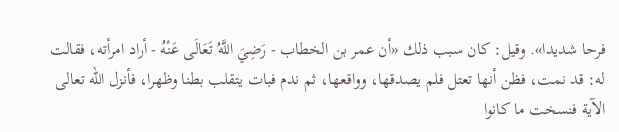فرحا شديدا». وقيل: كان سبب ذلك «أن عمر بن الخطاب - رَضِيَ اللَّهُ تَعَالَى عَنْهُ - أراد امرأته، فقالت له: قد نمت، فظن أنها تعتل فلم يصدقها، وواقعها، ثم ندم فبات يتقلب بطنا وظهرا، فأنزل الله تعالى الآية فنسخت ما كانوا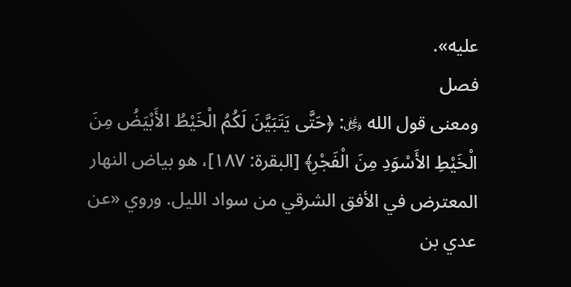عليه».
فصل
ومعنى قول الله ﷿: ﴿حَتَّى يَتَبَيَّنَ لَكُمُ الْخَيْطُ الأَبْيَضُ مِنَ الْخَيْطِ الأَسْوَدِ مِنَ الْفَجْرِ﴾ [البقرة: ١٨٧]، هو بياض النهار المعترض في الأفق الشرقي من سواد الليل. وروي «عن عدي بن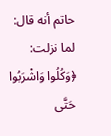حاتم أنه قال: لما نزلت: ﴿وَكُلُوا وَاشْرَبُوا حَتَّى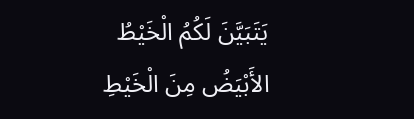يَتَبَيَّنَ لَكُمُ الْخَيْطُ الأَبْيَضُ مِنَ الْخَيْطِ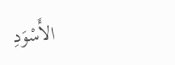الأَسْوَدِ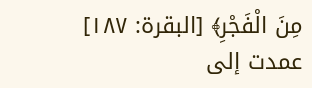مِنَ الْفَجْرِ﴾ [البقرة: ١٨٧] عمدت إلى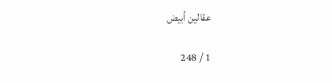عقالين أبيض

1 / 248